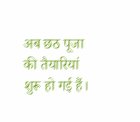अब छठ पूजा की तैयारियां शुरू हो गई हैं।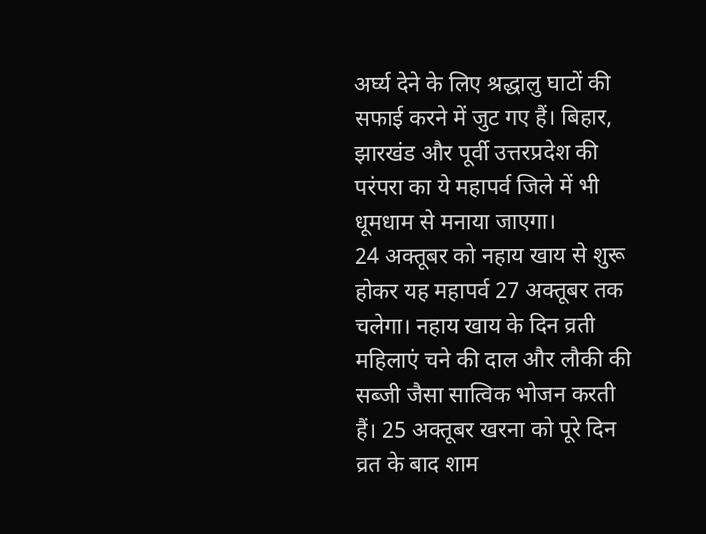अर्घ्य देने के लिए श्रद्धालु घाटों की सफाई करने में जुट गए हैं। बिहार, झारखंड और पूर्वी उत्तरप्रदेश की परंपरा का ये महापर्व जिले में भी धूमधाम से मनाया जाएगा।
24 अक्तूबर को नहाय खाय से शुरू होकर यह महापर्व 27 अक्तूबर तक चलेगा। नहाय खाय के दिन व्रती महिलाएं चने की दाल और लौकी की सब्जी जैसा सात्विक भोजन करती हैं। 25 अक्तूबर खरना को पूरे दिन व्रत के बाद शाम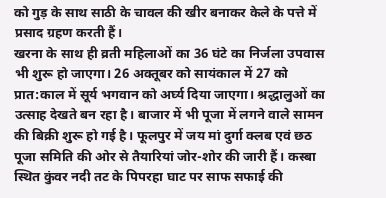को गुड़ के साथ साठी के चावल की खीर बनाकर केले के पत्ते में प्रसाद ग्रहण करती हैं।
खरना के साथ ही व्रती महिलाओं का 36 घंटे का निर्जला उपवास भी शुरू हो जाएगा। 26 अक्तूबर को सायंकाल में 27 को प्रात:काल में सूर्य भगवान को अर्घ्य दिया जाएगा। श्रद्धालुओं का उत्साह देखते बन रहा है। बाजार में भी पूजा में लगने वाले सामन की बिक्री शुरू हो गई है। फूलपुर में जय मां दुर्गा क्लब एवं छठ पूजा समिति की ओर से तैयारियां जोर-शोर की जारी हैं। कस्बा स्थित कुंवर नदी तट के पिपरहा घाट पर साफ सफाई की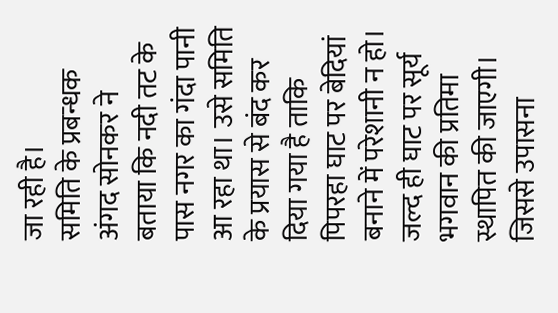जा रही है।
समिति के प्रबन्धक अंगद सोनकर ने बताया कि नदी तट के पास नगर का गंदा पानी आ रहा था। उसे समिति के प्रयास से बंद कर दिया गया है ताकि पिपरहा घाट पर बेदियां बनाने में परेशानी न हो। जल्द ही घाट पर सूर्य भगवान की प्रतिमा स्थापित की जाएगी। जिससे उपासना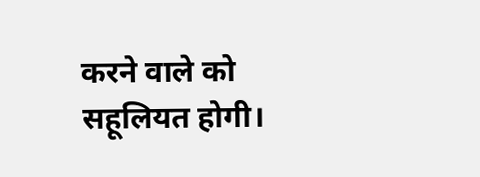करने वाले को सहूलियत होगी।